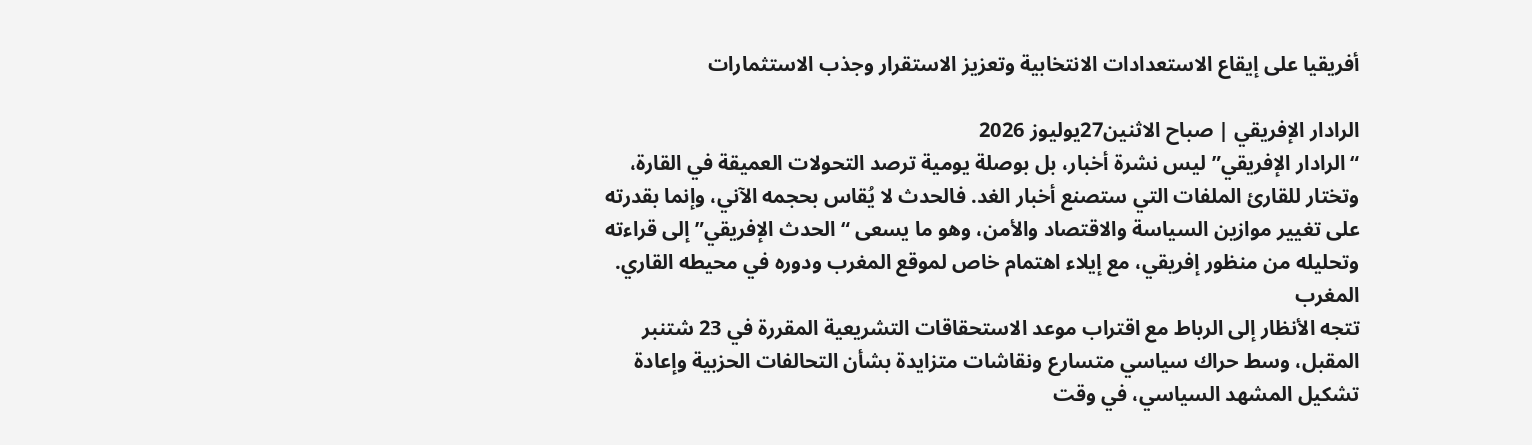أفريقيا على إيقاع الاستعدادات الانتخابية وتعزيز الاستقرار وجذب الاستثمارات

الرادار الإفريقي | صباح الاثنين27يوليوز 2026
“الرادار الإفريقي” ليس نشرة أخبار، بل بوصلة يومية ترصد التحولات العميقة في القارة، وتختار للقارئ الملفات التي ستصنع أخبار الغد. فالحدث لا يُقاس بحجمه الآني، وإنما بقدرته على تغيير موازين السياسة والاقتصاد والأمن، وهو ما يسعى “الحدث الإفريقي” إلى قراءته وتحليله من منظور إفريقي، مع إيلاء اهتمام خاص لموقع المغرب ودوره في محيطه القاري.
المغرب
تتجه الأنظار إلى الرباط مع اقتراب موعد الاستحقاقات التشريعية المقررة في 23 شتنبر المقبل، وسط حراك سياسي متسارع ونقاشات متزايدة بشأن التحالفات الحزبية وإعادة تشكيل المشهد السياسي، في وقت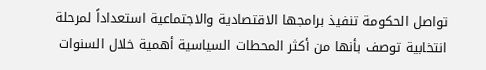تواصل الحكومة تنفيذ برامجها الاقتصادية والاجتماعية استعداداً لمرحلة انتخابية توصف بأنها من أكثر المحطات السياسية أهمية خلال السنوات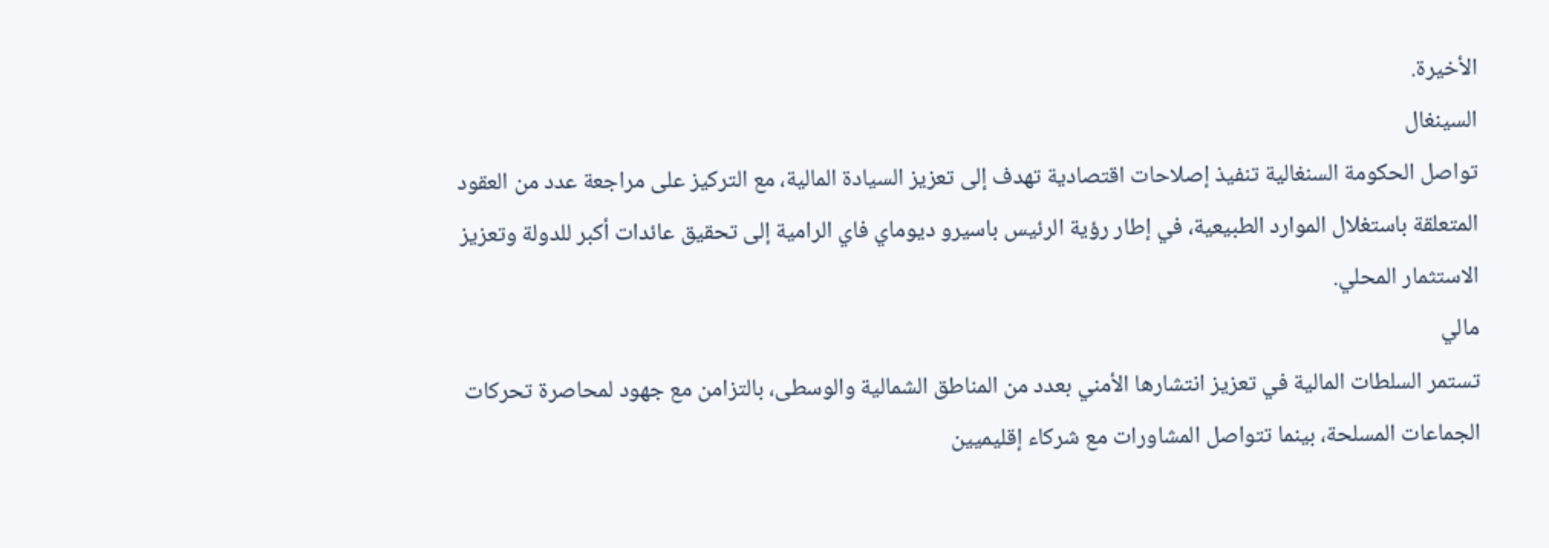الأخيرة.
السينغال
تواصل الحكومة السنغالية تنفيذ إصلاحات اقتصادية تهدف إلى تعزيز السيادة المالية، مع التركيز على مراجعة عدد من العقود المتعلقة باستغلال الموارد الطبيعية، في إطار رؤية الرئيس باسيرو ديوماي فاي الرامية إلى تحقيق عائدات أكبر للدولة وتعزيز الاستثمار المحلي.
مالي
تستمر السلطات المالية في تعزيز انتشارها الأمني بعدد من المناطق الشمالية والوسطى، بالتزامن مع جهود لمحاصرة تحركات الجماعات المسلحة، بينما تتواصل المشاورات مع شركاء إقليميين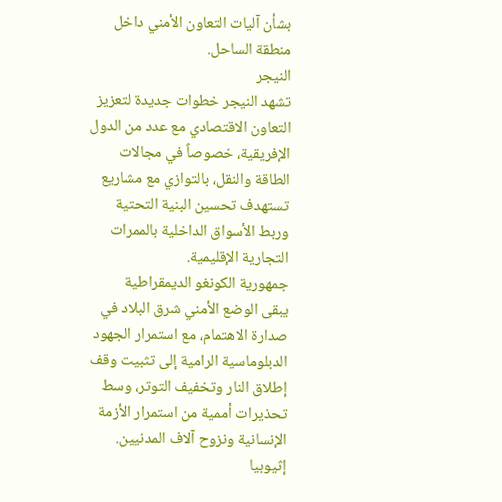بشأن آليات التعاون الأمني داخل منطقة الساحل.
النيجر
تشهد النيجر خطوات جديدة لتعزيز التعاون الاقتصادي مع عدد من الدول الإفريقية، خصوصاً في مجالات الطاقة والنقل، بالتوازي مع مشاريع تستهدف تحسين البنية التحتية وربط الأسواق الداخلية بالممرات التجارية الإقليمية.
جمهورية الكونغو الديمقراطية
يبقى الوضع الأمني شرق البلاد في صدارة الاهتمام، مع استمرار الجهود الدبلوماسية الرامية إلى تثبيت وقف إطلاق النار وتخفيف التوتر، وسط تحذيرات أممية من استمرار الأزمة الإنسانية ونزوح آلاف المدنيين.
إثيوبيا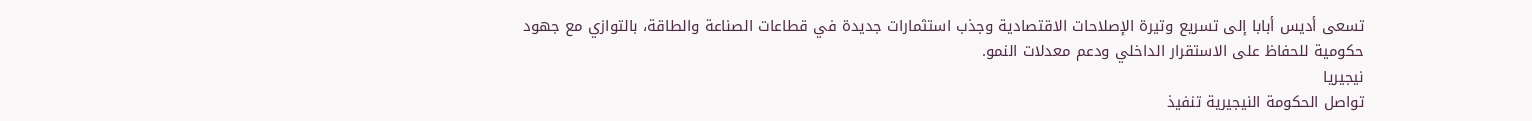تسعى أديس أبابا إلى تسريع وتيرة الإصلاحات الاقتصادية وجذب استثمارات جديدة في قطاعات الصناعة والطاقة، بالتوازي مع جهود حكومية للحفاظ على الاستقرار الداخلي ودعم معدلات النمو.
نيجيريا
تواصل الحكومة النيجيرية تنفيذ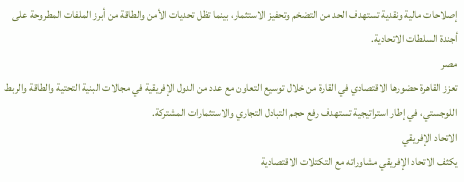إصلاحات مالية ونقدية تستهدف الحد من التضخم وتحفيز الاستثمار، بينما تظل تحديات الأمن والطاقة من أبرز الملفات المطروحة على أجندة السلطات الاتحادية.
مصر
تعزز القاهرة حضورها الاقتصادي في القارة من خلال توسيع التعاون مع عدد من الدول الإفريقية في مجالات البنية التحتية والطاقة والربط اللوجستي، في إطار استراتيجية تستهدف رفع حجم التبادل التجاري والاستثمارات المشتركة.
الاتحاد الإفريقي
يكثف الاتحاد الإفريقي مشاوراته مع التكتلات الاقتصادية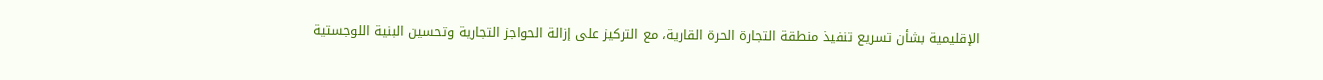الإقليمية بشأن تسريع تنفيذ منطقة التجارة الحرة القارية، مع التركيز على إزالة الحواجز التجارية وتحسين البنية اللوجستية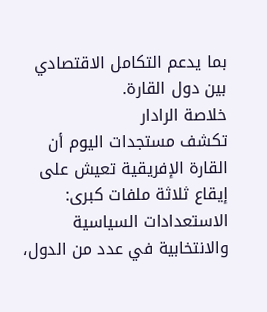بما يدعم التكامل الاقتصادي بين دول القارة.
خلاصة الرادار
تكشف مستجدات اليوم أن القارة الإفريقية تعيش على إيقاع ثلاثة ملفات كبرى: الاستعدادات السياسية والانتخابية في عدد من الدول،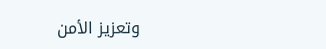وتعزيز الأمن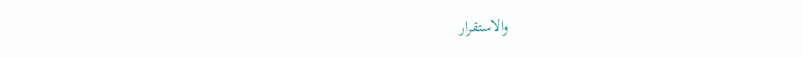والاستقرار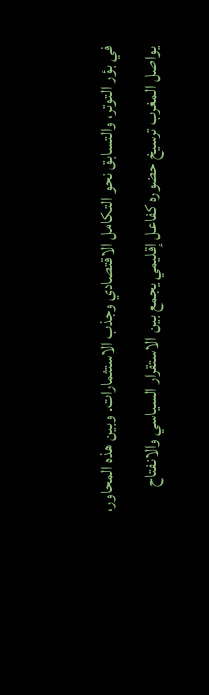في بؤر التوتر، والتسابق نحو التكامل الاقتصادي وجذب الاستثمارات. وبين هذه المحاور، يواصل المغرب ترسيخ حضوره كفاعل إقليمي يجمع بين الاستقرار السياسي والانفتاح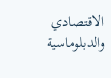الاقتصادي والدبلوماسية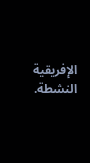الإفريقية النشطة.